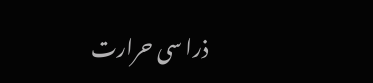ذرا سی حرارت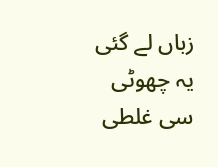زباں لے گئی
یہ چھوٹی سی غلطی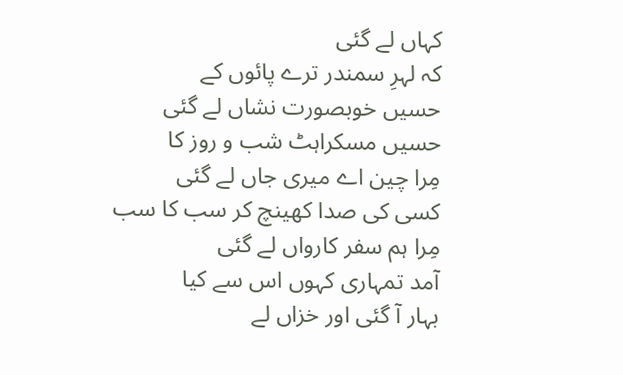کہاں لے گئی
کہ لہرِ سمندر ترے پائوں کے
حسیں خوبصورت نشاں لے گئی
حسیں مسکراہٹ شب و روز کا
مِرا چین اے میری جاں لے گئی
کسی کی صدا کھینچ کر سب کا سب
مِرا ہم سفر کارواں لے گئی
آمد تمہاری کہوں اس سے کیا
بہار آ گئی اور خزاں لے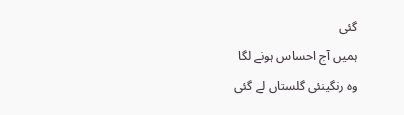گئی
ہمیں آج احساس ہونے لگا
وہ رنگینئی گلستاں لے گئی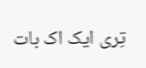تِری ایک اک بات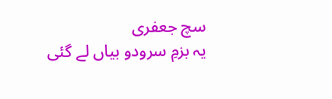سچ جعفری
یہ بزمِ سرودو بیاں لے گئی